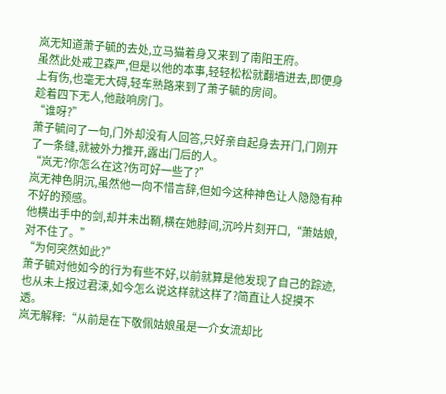岚无知道萧子毓的去处,立马猫着身又来到了南阳王府。
虽然此处戒卫森严,但是以他的本事,轻轻松松就翻墙进去,即便身上有伤,也毫无大碍,轻车熟路来到了萧子毓的房间。
趁着四下无人,他敲响房门。
“谁呀?”
萧子毓问了一句,门外却没有人回答,只好亲自起身去开门,门刚开了一条缝,就被外力推开,露出门后的人。
“岚无?你怎么在这?伤可好一些了?”
岚无神色阴沉,虽然他一向不惜言辞,但如今这种神色让人隐隐有种不好的预感。
他横出手中的剑,却并未出鞘,横在她脖间,沉吟片刻开口,“萧姑娘,对不住了。”
“为何突然如此?”
萧子毓对他如今的行为有些不好,以前就算是他发现了自己的踪迹,也从未上报过君涑,如今怎么说这样就这样了?简直让人捉摸不透。
岚无解释:“从前是在下敬佩姑娘虽是一介女流却比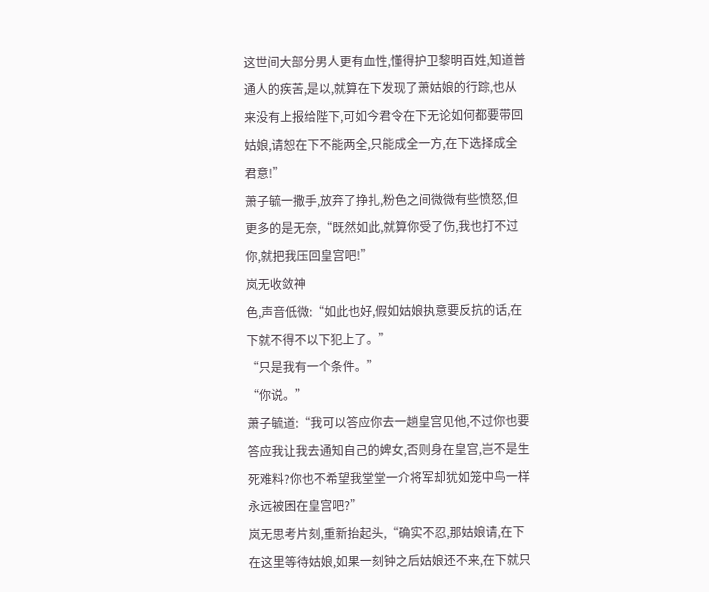这世间大部分男人更有血性,懂得护卫黎明百姓,知道普通人的疾苦,是以,就算在下发现了萧姑娘的行踪,也从来没有上报给陛下,可如今君令在下无论如何都要带回姑娘,请恕在下不能两全,只能成全一方,在下选择成全君意!”
萧子毓一撒手,放弃了挣扎,粉色之间微微有些愤怒,但更多的是无奈,“既然如此,就算你受了伤,我也打不过你,就把我压回皇宫吧!”
岚无收敛神
色,声音低微:“如此也好,假如姑娘执意要反抗的话,在下就不得不以下犯上了。”
“只是我有一个条件。”
“你说。”
萧子毓道:“我可以答应你去一趟皇宫见他,不过你也要答应我让我去通知自己的婢女,否则身在皇宫,岂不是生死难料?你也不希望我堂堂一介将军却犹如笼中鸟一样永远被困在皇宫吧?”
岚无思考片刻,重新抬起头,“确实不忍,那姑娘请,在下在这里等待姑娘,如果一刻钟之后姑娘还不来,在下就只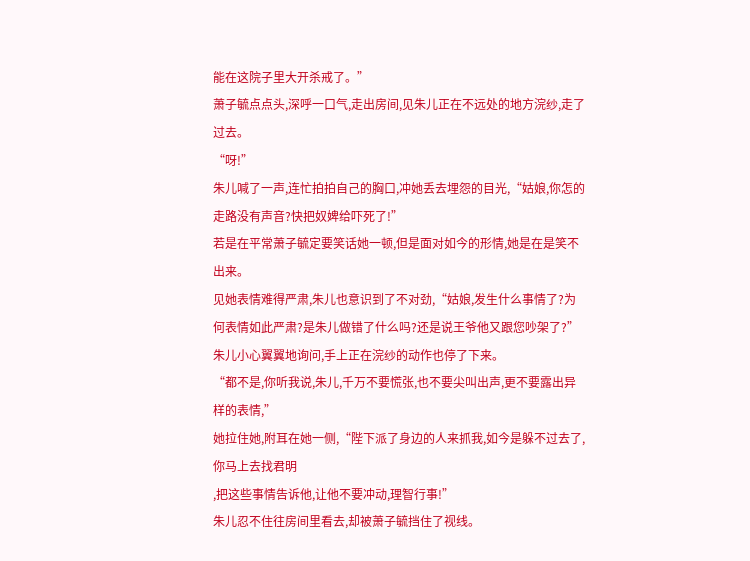能在这院子里大开杀戒了。”
萧子毓点点头,深呼一口气,走出房间,见朱儿正在不远处的地方浣纱,走了过去。
“呀!”
朱儿喊了一声,连忙拍拍自己的胸口,冲她丢去埋怨的目光,“姑娘,你怎的走路没有声音?快把奴婢给吓死了!”
若是在平常萧子毓定要笑话她一顿,但是面对如今的形情,她是在是笑不出来。
见她表情难得严肃,朱儿也意识到了不对劲,“姑娘,发生什么事情了?为何表情如此严肃?是朱儿做错了什么吗?还是说王爷他又跟您吵架了?”
朱儿小心翼翼地询问,手上正在浣纱的动作也停了下来。
“都不是,你听我说,朱儿,千万不要慌张,也不要尖叫出声,更不要露出异样的表情,”
她拉住她,附耳在她一侧,“陛下派了身边的人来抓我,如今是躲不过去了,你马上去找君明
,把这些事情告诉他,让他不要冲动,理智行事!”
朱儿忍不住往房间里看去,却被萧子毓挡住了视线。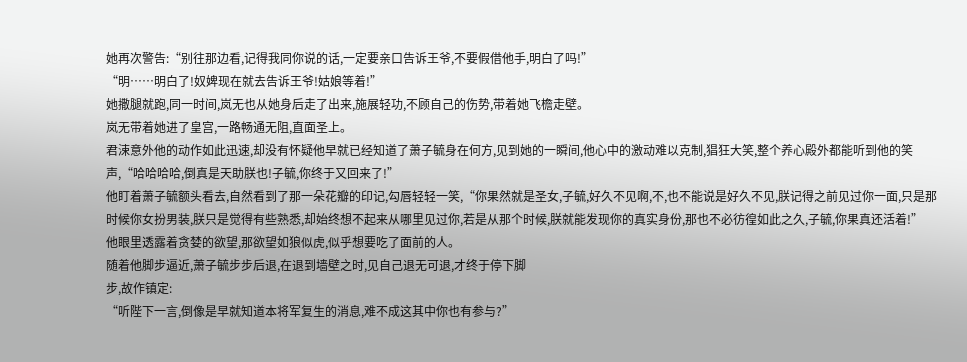她再次警告:“别往那边看,记得我同你说的话,一定要亲口告诉王爷,不要假借他手,明白了吗!”
“明……明白了!奴婢现在就去告诉王爷!姑娘等着!”
她撒腿就跑,同一时间,岚无也从她身后走了出来,施展轻功,不顾自己的伤势,带着她飞檐走壁。
岚无带着她进了皇宫,一路畅通无阻,直面圣上。
君涑意外他的动作如此迅速,却没有怀疑他早就已经知道了萧子毓身在何方,见到她的一瞬间,他心中的激动难以克制,猖狂大笑,整个养心殿外都能听到他的笑声,“哈哈哈哈,倒真是天助朕也!子毓,你终于又回来了!”
他盯着萧子毓额头看去,自然看到了那一朵花瓣的印记,勾唇轻轻一笑,“你果然就是圣女,子毓,好久不见啊,不,也不能说是好久不见,朕记得之前见过你一面,只是那时候你女扮男装,朕只是觉得有些熟悉,却始终想不起来从哪里见过你,若是从那个时候,朕就能发现你的真实身份,那也不必彷徨如此之久,子毓,你果真还活着!”
他眼里透露着贪婪的欲望,那欲望如狼似虎,似乎想要吃了面前的人。
随着他脚步逼近,萧子毓步步后退,在退到墙壁之时,见自己退无可退,才终于停下脚
步,故作镇定:
“听陛下一言,倒像是早就知道本将军复生的消息,难不成这其中你也有参与?”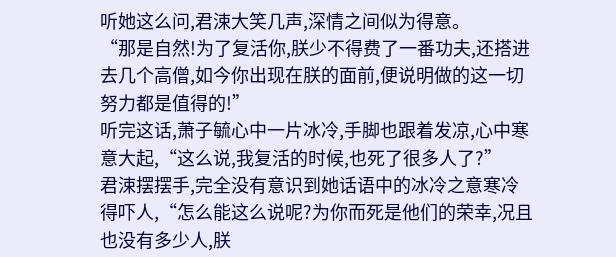听她这么问,君涑大笑几声,深情之间似为得意。
“那是自然!为了复活你,朕少不得费了一番功夫,还搭进去几个高僧,如今你出现在朕的面前,便说明做的这一切努力都是值得的!”
听完这话,萧子毓心中一片冰冷,手脚也跟着发凉,心中寒意大起,“这么说,我复活的时候,也死了很多人了?”
君涑摆摆手,完全没有意识到她话语中的冰冷之意寒冷得吓人,“怎么能这么说呢?为你而死是他们的荣幸,况且也没有多少人,朕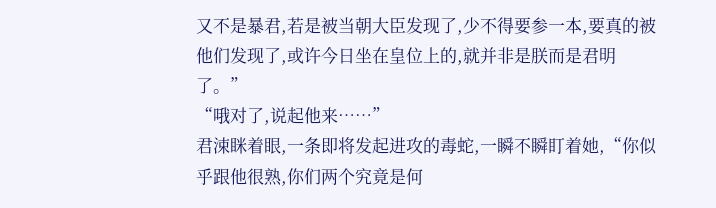又不是暴君,若是被当朝大臣发现了,少不得要参一本,要真的被他们发现了,或许今日坐在皇位上的,就并非是朕而是君明了。”
“哦对了,说起他来……”
君涑眯着眼,一条即将发起进攻的毒蛇,一瞬不瞬盯着她,“你似乎跟他很熟,你们两个究竟是何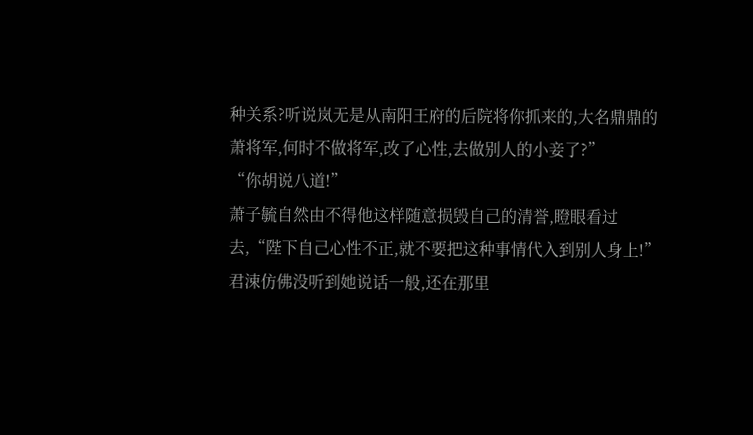种关系?听说岚无是从南阳王府的后院将你抓来的,大名鼎鼎的萧将军,何时不做将军,改了心性,去做别人的小妾了?”
“你胡说八道!”
萧子毓自然由不得他这样随意损毁自己的清誉,瞪眼看过去,“陛下自己心性不正,就不要把这种事情代入到别人身上!”
君涑仿佛没听到她说话一般,还在那里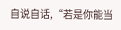自说自话,“若是你能当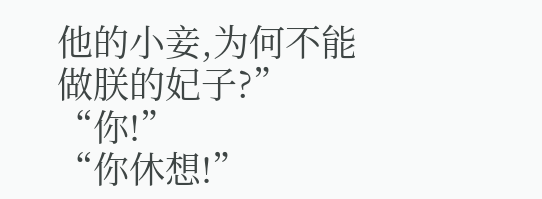他的小妾,为何不能
做朕的妃子?”
“你!”
“你休想!”